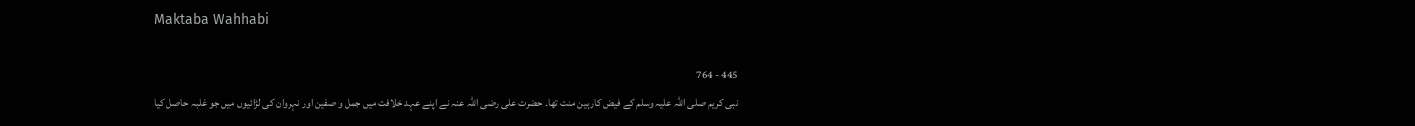Maktaba Wahhabi

445 - 764
نبی کریم صلی اللہ علیہ وسلم کے فیض کارہین منت تھا۔ حضرت علی رضی اللہ عنہ نے اپنے عہد خلافت میں جمل و صفین اور نہروان کی لڑائیوں میں جو غلبہ حاصل کیا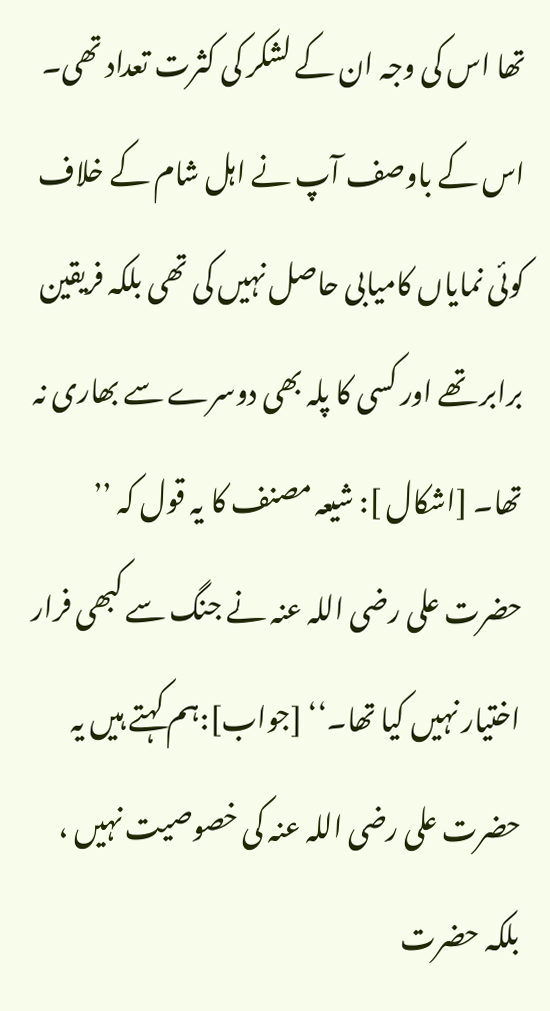تھا اس کی وجہ ان کے لشکر کی کثرت تعداد تھی۔ اس کے باوصف آپ نے اہل شام کے خلاف کوئی نمایاں کامیابی حاصل نہیں کی تھی بلکہ فریقین برابر تھے اور کسی کا پلہ بھی دوسرے سے بھاری نہ تھا۔ [اشکال ]: شیعہ مصنف کا یہ قول کہ ’’ حضرت علی رضی اللہ عنہ نے جنگ سے کبھی فرار اختیار نہیں کیا تھا۔‘‘ [جواب]:ہم کہتے ہیں یہ حضرت علی رضی اللہ عنہ کی خصوصیت نہیں ، بلکہ حضرت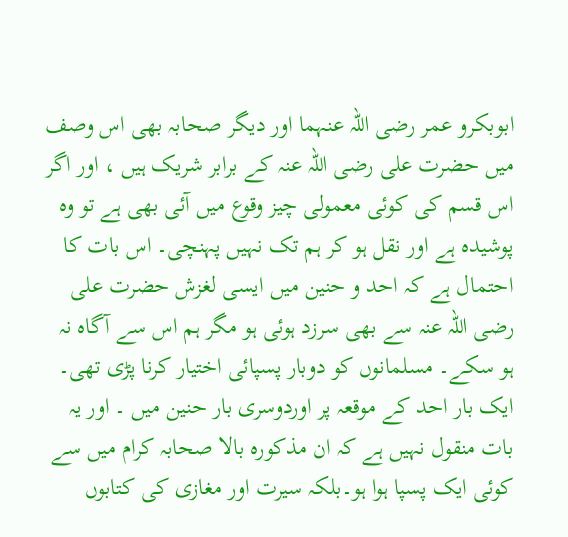ابوبکرو عمر رضی اللہ عنہما اور دیگر صحابہ بھی اس وصف میں حضرت علی رضی اللہ عنہ کے برابر شریک ہیں ، اور اگر اس قسم کی کوئی معمولی چیز وقوع میں آئی بھی ہے تو وہ پوشیدہ ہے اور نقل ہو کر ہم تک نہیں پہنچی۔ اس بات کا احتمال ہے کہ احد و حنین میں ایسی لغزش حضرت علی رضی اللہ عنہ سے بھی سرزد ہوئی ہو مگر ہم اس سے آگاہ نہ ہو سکے۔ مسلمانوں کو دوبار پسپائی اختیار کرنا پڑی تھی۔ ایک بار احد کے موقعہ پر اوردوسری بار حنین میں ۔ اور یہ بات منقول نہیں ہے کہ ان مذکورہ بالا صحابہ کرام میں سے کوئی ایک پسپا ہوا ہو۔بلکہ سیرت اور مغازی کی کتابوں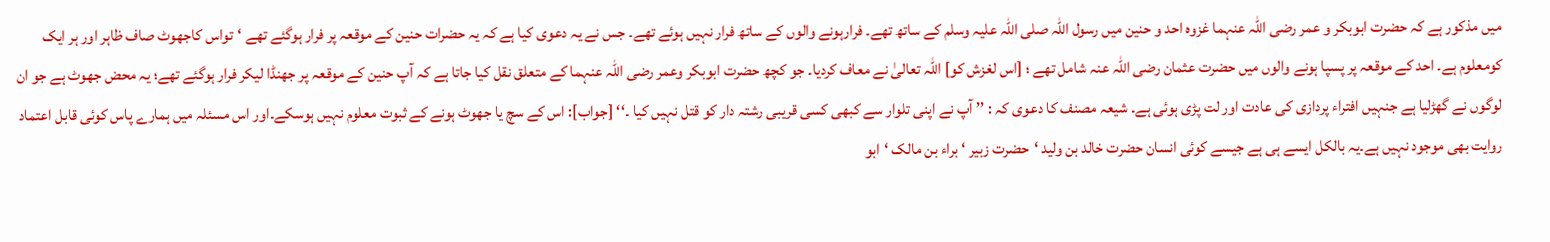میں مذکور ہے کہ حضرت ابوبکر و عمر رضی اللہ عنہما غزوہ احد و حنین میں رسول اللہ صلی اللہ علیہ وسلم کے ساتھ تھے۔ فرارہونے والوں کے ساتھ فرار نہیں ہوئے تھے۔ جس نے یہ دعوی کیا ہے کہ یہ حضرات حنین کے موقعہ پر فرار ہوگئے تھے ‘تواس کاجھوٹ صاف ظاہر اور ہر ایک کومعلوم ہے۔ احد کے موقعہ پر پسپا ہونے والوں میں حضرت عثمان رضی اللہ عنہ شامل تھے ؛ [اس لغزش کو] اللہ تعالیٰ نے معاف کردیا۔ جو کچھ حضرت ابوبکر وعمر رضی اللہ عنہما کے متعلق نقل کیا جاتا ہے کہ آپ حنین کے موقعہ پر جھنڈا لیکر فرار ہوگئے تھے؛ یہ محض جھوٹ ہے جو ان لوگوں نے گھڑلیا ہے جنہیں افتراء پردازی کی عادت اور لت پڑی ہوئی ہے۔ شیعہ مصنف کا دعوی کہ : ’’ آپ نے اپنی تلوار سے کبھی کسی قریبی رشتہ دار کو قتل نہیں کیا ۔‘‘ [جواب]: اس کے سچ یا جھوٹ ہونے کے ثبوت معلوم نہیں ہوسکے۔اور اس مسئلہ میں ہمارے پاس کوئی قابل اعتماد روایت بھی موجود نہیں ہے۔یہ بالکل ایسے ہی ہے جیسے کوئی انسان حضرت خالد بن ولید ‘حضرت زبیر ‘ براء بن مالک ‘ابو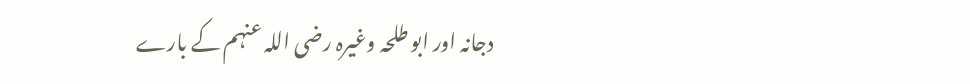دجانہ اور ابو طلحہ وغیرہ رضی اللہ عنہم کے بارے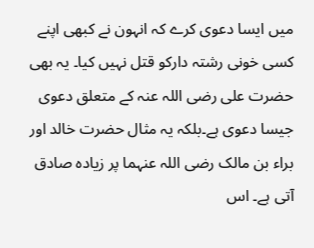میں ایسا دعوی کرے کہ انہون نے کبھی اپنے کسی خونی رشتہ دارکو قتل نہیں کیا۔ یہ بھی حضرت علی رضی اللہ عنہ کے متعلق دعوی جیسا دعوی ہے۔بلکہ یہ مثال حضرت خالد اور براء بن مالک رضی اللہ عنہما پر زیادہ صادق آتی ہے۔ اس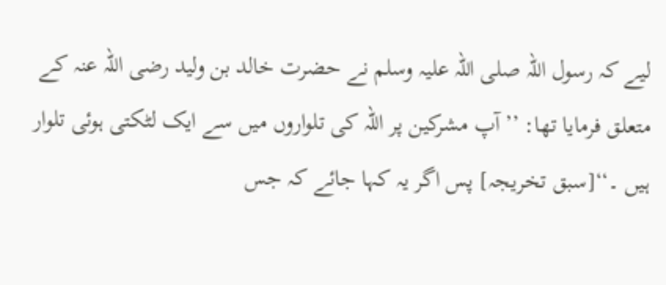لیے کہ رسول اللہ صلی اللہ علیہ وسلم نے حضرت خالد بن ولید رضی اللہ عنہ کے متعلق فرمایا تھا: ’’آپ مشرکین پر اللہ کی تلواروں میں سے ایک لٹکتی ہوئی تلوار ہیں ۔‘‘[سبق تخریجہ] پس اگر یہ کہا جائے کہ جس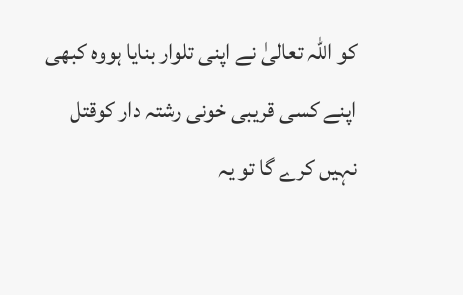کو اللہ تعالیٰ نے اپنی تلوار بنایا ہووہ کبھی اپنے کسی قریبی خونی رشتہ دار کوقتل نہیں کرے گا تو یہ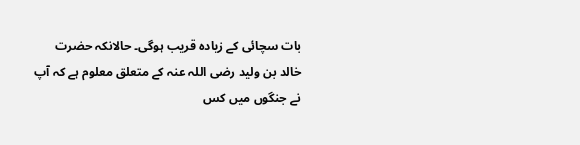بات سچائی کے زیادہ قریب ہوگی۔ حالانکہ حضرت خالد بن ولید رضی اللہ عنہ کے متعلق معلوم ہے کہ آپ نے جنگوں میں کس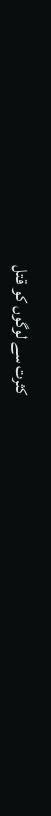کثرت سے لوگوں کو قتل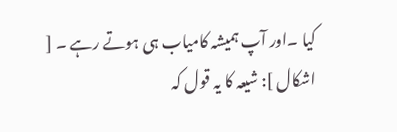کیا ۔اور آپ ہمیشہ کامیاب ہی ہوتے رہے ۔ [ اشکال ]: شیعہ کا یہ قول کہ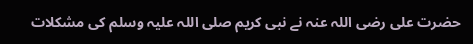حضرت علی رضی اللہ عنہ نے نبی کریم صلی اللہ علیہ وسلم کی مشکلات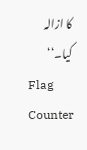کا ازالہ کیا۔‘‘
Flag Counter